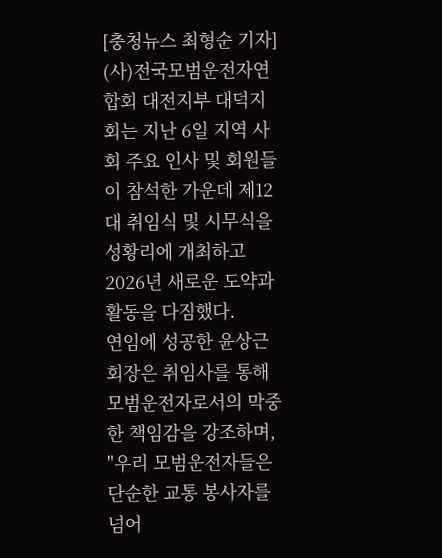[충청뉴스 최형순 기자] (사)전국모범운전자연합회 대전지부 대덕지회는 지난 6일 지역 사회 주요 인사 및 회원들이 참석한 가운데 제12대 취임식 및 시무식을 성황리에 개최하고 2026년 새로운 도약과 활동을 다짐했다.
연임에 성공한 윤상근 회장은 취임사를 통해 모범운전자로서의 막중한 책임감을 강조하며, "우리 모범운전자들은 단순한 교통 봉사자를 넘어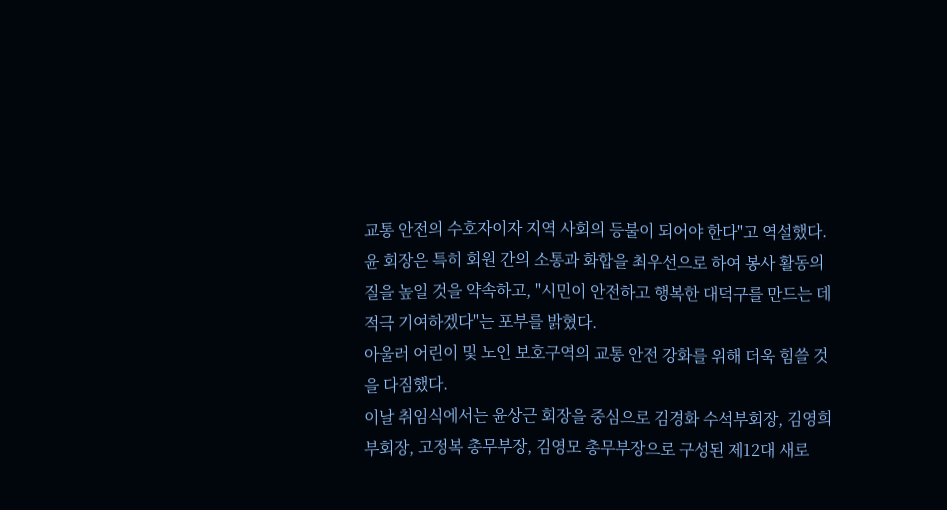교통 안전의 수호자이자 지역 사회의 등불이 되어야 한다"고 역설했다.
윤 회장은 특히 회원 간의 소통과 화합을 최우선으로 하여 봉사 활동의 질을 높일 것을 약속하고, "시민이 안전하고 행복한 대덕구를 만드는 데 적극 기여하겠다"는 포부를 밝혔다.
아울러 어린이 및 노인 보호구역의 교통 안전 강화를 위해 더욱 힘쓸 것을 다짐했다.
이날 취임식에서는 윤상근 회장을 중심으로 김경화 수석부회장, 김영희 부회장, 고정복 총무부장, 김영모 총무부장으로 구성된 제12대 새로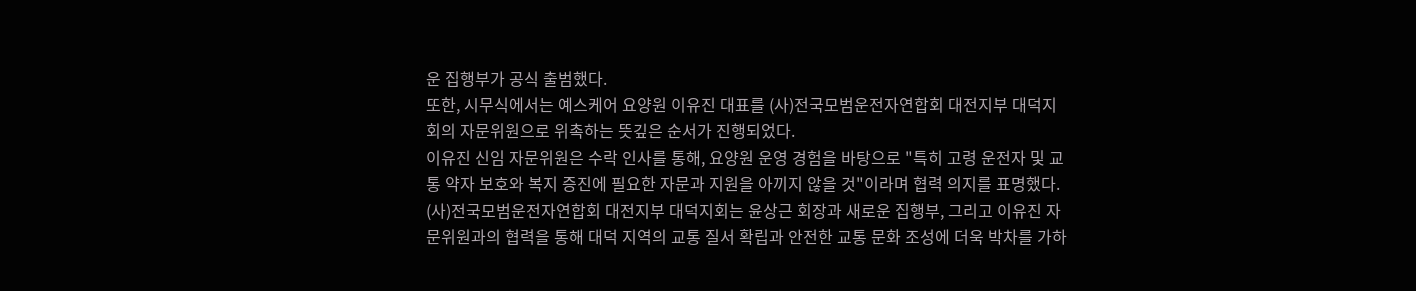운 집행부가 공식 출범했다.
또한, 시무식에서는 예스케어 요양원 이유진 대표를 (사)전국모범운전자연합회 대전지부 대덕지회의 자문위원으로 위촉하는 뜻깊은 순서가 진행되었다.
이유진 신임 자문위원은 수락 인사를 통해, 요양원 운영 경험을 바탕으로 "특히 고령 운전자 및 교통 약자 보호와 복지 증진에 필요한 자문과 지원을 아끼지 않을 것"이라며 협력 의지를 표명했다.
(사)전국모범운전자연합회 대전지부 대덕지회는 윤상근 회장과 새로운 집행부, 그리고 이유진 자문위원과의 협력을 통해 대덕 지역의 교통 질서 확립과 안전한 교통 문화 조성에 더욱 박차를 가하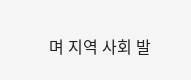며 지역 사회 발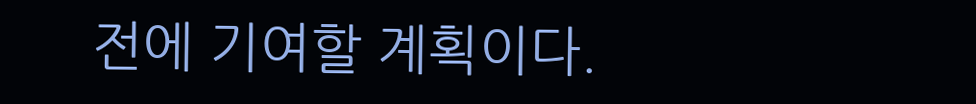전에 기여할 계획이다.